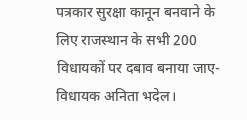पत्रकार सुरक्षा कानून बनवाने के लिए राजस्थान के सभी 200 विधायकों पर दबाव बनाया जाए-विधायक अनिता भदेल।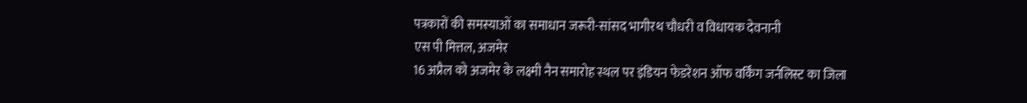पत्रकारों की समस्याओं का समाधान जरूरी-सांसद भागीरथ चौधरी व विधायक देवनानी
एस पी मित्तल, अजमेर
16 अप्रैल को अजमेर के लक्ष्मी नैन समारोह स्थल पर इंडियन फेडरेशन ऑफ वर्किंग जर्नलिस्ट का जिला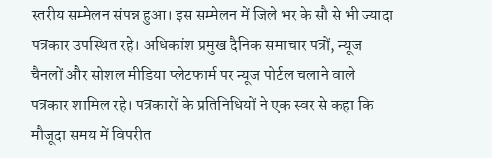स्तरीय सम्मेलन संपन्न हुआ। इस सम्मेलन में जिले भर के सौ से भी ज्यादा पत्रकार उपस्थित रहे। अधिकांश प्रमुख दैनिक समाचार पत्रों, न्यूज चैनलों और सोशल मीडिया प्लेटफार्म पर न्यूज पोर्टल चलाने वाले पत्रकार शामिल रहे। पत्रकारों के प्रतिनिधियों ने एक स्वर से कहा कि मौजूदा समय में विपरीत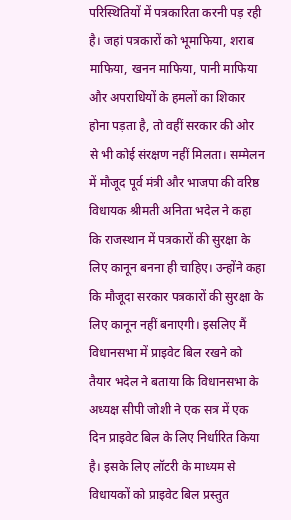परिस्थितियों में पत्रकारिता करनी पड़ रही है। जहां पत्रकारों को भूमाफिया, शराब माफिया, खनन माफिया, पानी माफिया और अपराधियों के हमलों का शिकार होना पड़ता है, तो वहीं सरकार की ओर से भी कोई संरक्षण नहीं मिलता। सम्मेलन में मौजूद पूर्व मंत्री और भाजपा की वरिष्ठ विधायक श्रीमती अनिता भदेल ने कहा कि राजस्थान में पत्रकारों की सुरक्षा के लिए कानून बनना ही चाहिए। उन्होंने कहा कि मौजूदा सरकार पत्रकारों की सुरक्षा के लिए कानून नहीं बनाएगी। इसलिए मैं विधानसभा में प्राइवेट बिल रखने को तैयार भदेल ने बताया कि विधानसभा के अध्यक्ष सीपी जोशी ने एक सत्र में एक दिन प्राइवेट बिल के लिए निर्धारित किया है। इसके लिए लॉटरी के माध्यम से विधायकों को प्राइवेट बिल प्रस्तुत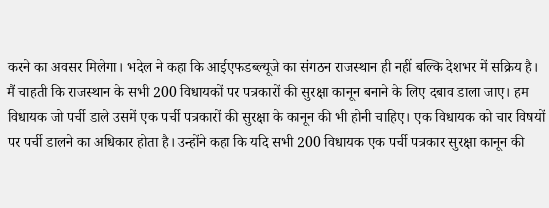करने का अवसर मिलेगा। भदेल ने कहा कि आईएफडब्ल्यूजे का संगठन राजस्थान ही नहीं बल्कि देशभर में सक्रिय है। मैं चाहती कि राजस्थान के सभी 200 विधायकों पर पत्रकारों की सुरक्षा कानून बनाने के लिए दबाव डाला जाए। हम विधायक जो पर्ची डाले उसमें एक पर्ची पत्रकारों की सुरक्षा के कानून की भी होनी चाहिए। एक विधायक को चार विषयों पर पर्ची डालने का अधिकार होता है। उन्होंने कहा कि यदि सभी 200 विधायक एक पर्ची पत्रकार सुरक्षा कानून की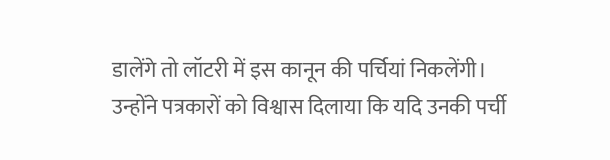डालेंगे तो लॉटरी में इस कानून की पर्चियां निकलेंगी। उन्होंने पत्रकारों को विश्वास दिलाया कि यदि उनकी पर्ची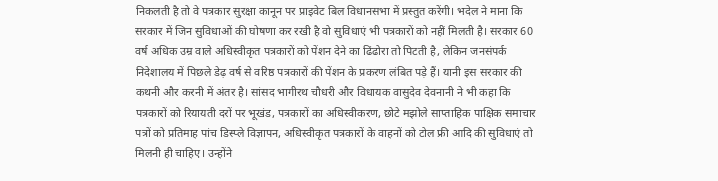निकलती है तो वे पत्रकार सुरक्षा कानून पर प्राइवेट बिल विधानसभा में प्रस्तुत करेंगी। भदेल ने माना कि सरकार में जिन सुविधाओं की घोषणा कर रखी है वो सुविधाएं भी पत्रकारों को नहीं मिलती है। सरकार 60 वर्ष अधिक उम्र वाले अधिस्वीकृत पत्रकारों को पेंशन देने का ढिंढोरा तो पिटती है, लेकिन जनसंपर्क निदेशालय में पिछले डेढ़ वर्ष से वरिष्ठ पत्रकारों की पेंशन के प्रकरण लंबित पड़े हैं। यानी इस सरकार की कथनी और करनी में अंतर है। सांसद भागीरथ चौधरी और विधायक वासुदेव देवनानी ने भी कहा कि पत्रकारों को रियायती दरों पर भूखंड, पत्रकारों का अधिस्वीकरण, छोटे मझोले साप्ताहिक पाक्षिक समाचार पत्रों को प्रतिमाह पांच डिस्प्ले विज्ञापन, अधिस्वीकृत पत्रकारों के वाहनों को टोल फ्री आदि की सुविधाएं तो मिलनी ही चाहिए। उन्होंने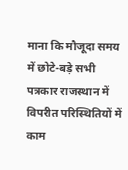माना कि मौजूदा समय में छोटे-बड़े सभी पत्रकार राजस्थान में विपरीत परिस्थितियों में काम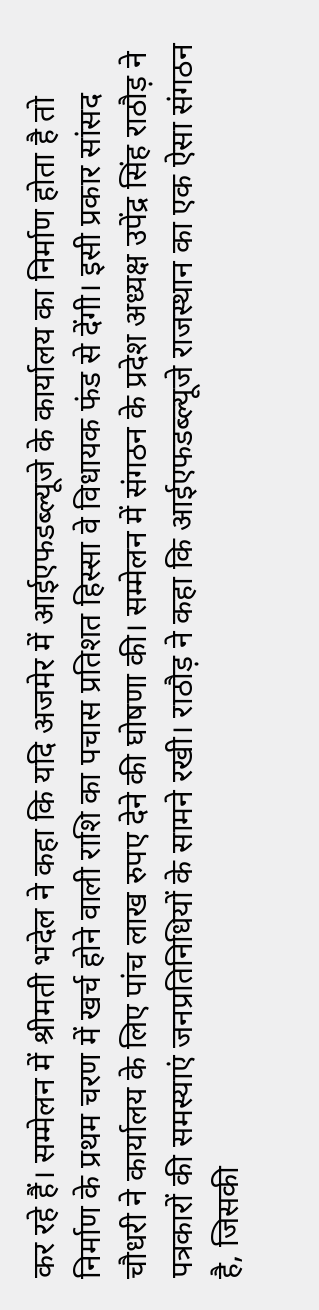कर रहे हैं। सम्मेलन में श्रीमती भदेल ने कहा कि यदि अजमेर में आईएफडब्ल्यूजे के कार्यालय का निर्माण होता है तो निर्माण के प्रथम चरण में खर्च होने वाली राशि का पचास प्रतिशत हिस्सा वे विधायक फंड से देंगी। इसी प्रकार सांसद चौधरी ने कार्यालय के लिए पांच लाख रुपए देने की घोषणा की। सम्मेलन में संगठन के प्रदेश अध्यक्ष उपेंद्र सिंह राठौड़ ने पत्रकारों की समस्याएं जनप्रतिनिधियों के सामने रखी। राठौड़ ने कहा कि आईएफडब्ल्यूजे राजस्थान का एक ऐसा संगठन है, जिसकी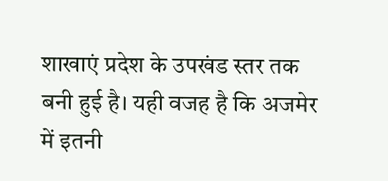शाखाएं प्रदेश के उपखंड स्तर तक बनी हुई है। यही वजह है कि अजमेर में इतनी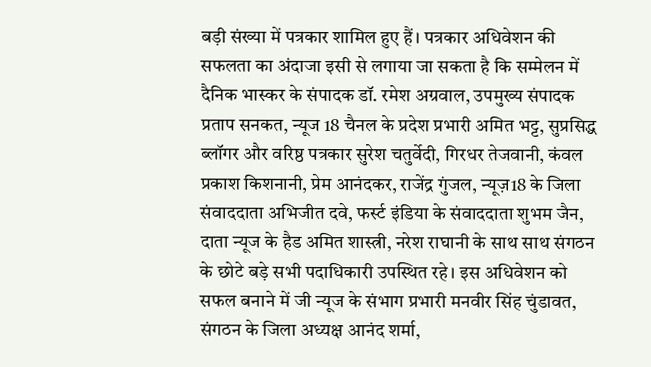बड़ी संख्या में पत्रकार शामिल हुए हैं। पत्रकार अधिवेशन की सफलता का अंदाजा इसी से लगाया जा सकता है कि सम्मेलन में दैनिक भास्कर के संपादक डॉ. रमेश अग्रवाल, उपमुख्य संपादक प्रताप सनकत, न्यूज 18 चैनल के प्रदेश प्रभारी अमित भट्ट, सुप्रसिद्ध ब्लॉगर और वरिष्ठ पत्रकार सुरेश चतुर्वेदी, गिरधर तेजवानी, कंवल प्रकाश किशनानी, प्रेम आनंदकर, राजेंद्र गुंजल, न्यूज़18 के जिला संवाददाता अभिजीत दवे, फर्स्ट इंडिया के संवाददाता शुभम जैन, दाता न्यूज के हैड अमित शास्त्री, नरेश राघानी के साथ साथ संगठन के छोटे बड़े सभी पदाधिकारी उपस्थित रहे। इस अधिवेशन को सफल बनाने में जी न्यूज के संभाग प्रभारी मनवीर सिंह चुंडावत, संगठन के जिला अध्यक्ष आनंद शर्मा,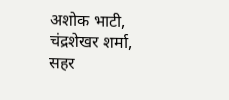अशोक भाटी, चंद्रशेखर शर्मा, सहर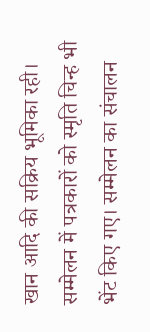खान आदि की सक्रिय भूमिका रही। सम्मेलन में पत्रकारों को स्मृति चिन्ह भी भेंट किए गए। सम्मेलन का संचालन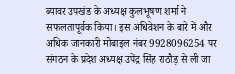ब्यावर उपखंड के अध्यक्ष कुलभूषण शर्मा ने सफलतापूर्वक किया। इस अधिवेशन के बारे में और अधिक जानकारी मोबाइल नंबर 9928096254 पर संगठन के प्रदेश अध्यक्ष उपेंद्र सिंह राठौड़ से ली जा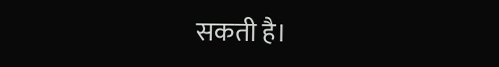सकती है।